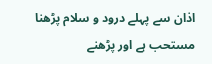اذان سے پہلے درود و سلام پڑھنا مستحب ہے اور پڑھنے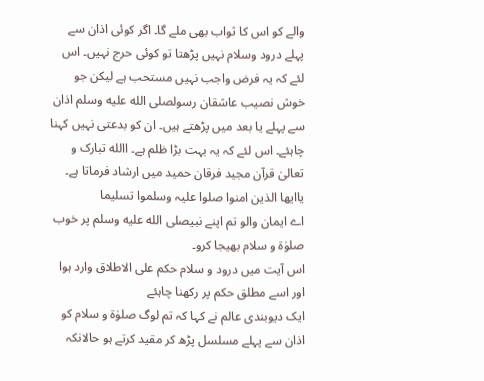والے کو اس کا ثواب بھی ملے گا۔ اگر کوئی اذان سے پہلے درود وسلام نہیں پڑھتا تو کوئی حرج نہیں۔ اس لئے کہ یہ فرض واجب نہیں مستحب ہے لیکن جو خوش نصیب عاشقان رسولصلى الله عليه وسلم اذان سے پہلے یا بعد میں پڑھتے ہیں۔ ان کو بدعتی نہیں کہنا چاہئے۔ اس لئے کہ یہ بہت بڑا ظلم ہے۔ االله تبارک و تعالیٰ قرآن مجید فرقان حمید میں ارشاد فرماتا ہے۔
یاایھا الذین امنوا صلوا علیہ وسلموا تسلیما
اے ایمان والو تم اپنے نبیصلى الله عليه وسلم پر خوب صلوٰۃ و سلام بھیجا کرو۔
اس آیت میں درود و سلام حکم علی الاطلاق وارد ہوا اور اسے مطلق حکم پر رکھنا چاہئے
ایک دیوبندی عالم نے کہا کہ تم لوگ صلوٰۃ و سلام کو اذان سے پہلے مسلسل پڑھ کر مقید کرتے ہو حالانکہ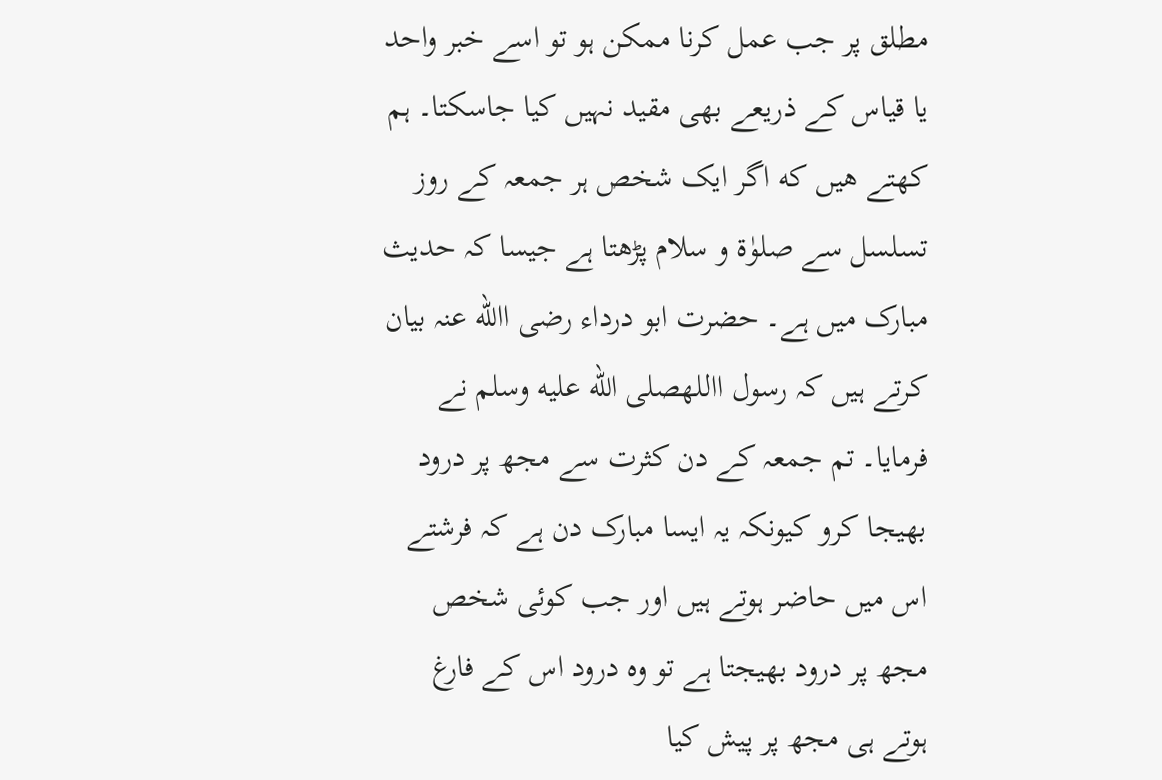مطلق پر جب عمل کرنا ممکن ہو تو اسے خبر واحد یا قیاس کے ذریعے بھی مقید نہیں کیا جاسکتا۔ ہم کهتے هیں که اگر ایک شخص ہر جمعہ کے روز تسلسل سے صلوٰۃ و سلام پڑھتا ہے جیسا کہ حدیث مبارک میں ہے۔ حضرت ابو درداء رضی االله عنہ بیان کرتے ہیں کہ رسول االلهصلى الله عليه وسلم نے فرمایا۔ تم جمعہ کے دن کثرت سے مجھ پر درود بھیجا کرو کیونکہ یہ ایسا مبارک دن ہے کہ فرشتے اس میں حاضر ہوتے ہیں اور جب کوئی شخص مجھ پر درود بھیجتا ہے تو وہ درود اس کے فارغ ہوتے ہی مجھ پر پیش کیا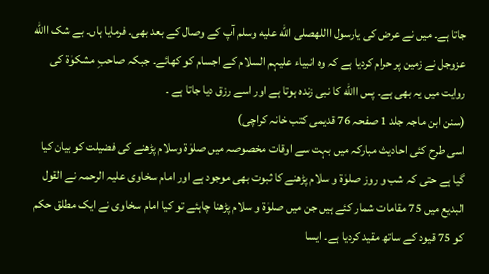جاتا ہے۔ میں نے عرض کی یارسول االلهصلى الله عليه وسلم آپ کے وصال کے بعد بھی۔ فرمایا ہاں۔ بے شک االله عزوجل نے زمین پر حرام کردیا ہے کہ وہ انبیاء علیہم السلام کے اجسام کو کھائے۔ جبکہ صاحبِ مشکوٰۃ کی روایت میں یہ بھی ہے۔ پس االله کا نبی زندہ ہوتا ہے اور اسے رزق دیا جاتا ہے ۔
(سنن ابن ماجہ جلد 1 صفحہ 76 قدیمی کتب خانہ کراچی)
اسی طرح کئی احادیث مبارکہ میں بہت سے اوقات مخصوصہ میں صلوٰۃ وسلام پڑھنے کی فضیلت کو بیان کیا گیا ہے حتی کہ شب و روز صلوٰۃ و سلام پڑھنے کا ثبوت بھی موجود ہے اور امام سخاوی علیہ الرحمہ نے القول البدیع میں 75 مقامات شمار کئے ہیں جن میں صلوٰۃ و سلام پڑھنا چاہئے تو کیا امام سخاوی نے ایک مطلق حکم کو 75 قیود کے ساتھ مقید کردیا ہے۔ ایسا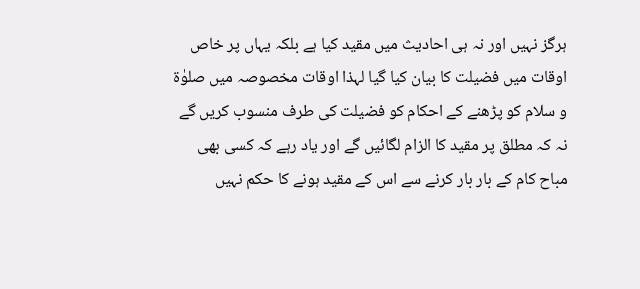ہرگز نہیں اور نہ ہی احادیث میں مقید کیا ہے بلکہ یہاں پر خاص اوقات میں فضیلت کا بیان کیا گیا لہذا اوقات مخصوصہ میں صلوٰۃ و سلام کو پڑھنے کے احکام کو فضیلت کی طرف منسوب کریں گے نہ کہ مطلق پر مقید کا الزام لگائیں گے اور یاد رہے کہ کسی بھی مباح کام کے بار بار کرنے سے اس کے مقید ہونے کا حکم نہیں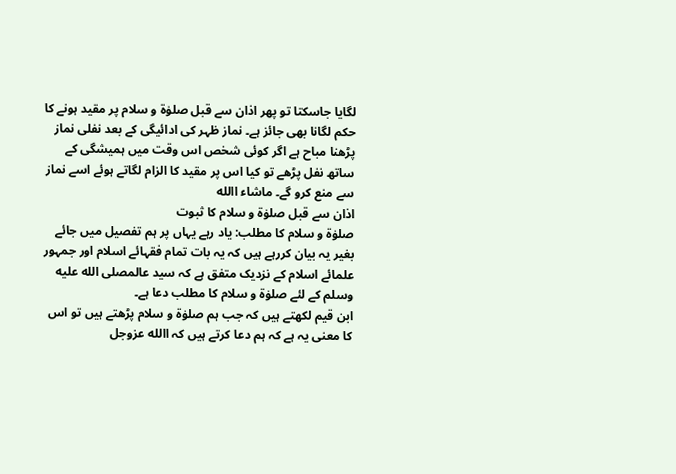لگایا جاسکتا تو پھر اذان سے قبل صلوٰۃ و سلام پر مقید ہونے کا حکم لگانا بھی جائز ہے۔ نماز ظہر کی ادائیگی کے بعد نفلی نماز پڑھنا مباح ہے اگر کوئی شخص اس وقت میں ہمیشگی کے ساتھ نفل پڑھے تو کیا اس پر مقید کا الزام لگاتے ہوئے اسے نماز سے منع کرو گے۔ ماشاء االله
اذان سے قبل صلوٰۃ و سلام کا ثبوت
صلوٰۃ و سلام کا مطلب: یاد رہے یہاں پر ہم تفصیل میں جائے بغیر یہ بیان کررہے ہیں کہ یہ بات تمام فقہائے اسلام اور جمہور علمائے اسلام کے نزدیک متفق ہے کہ سید عالمصلى الله عليه وسلم کے لئے صلوٰۃ و سلام کا مطلب دعا ہے۔
ابن قیم لکھتے ہیں کہ جب ہم صلوٰۃ و سلام پڑھتے ہیں تو اس کا معنی یہ ہے کہ ہم دعا کرتے ہیں کہ االله عزوجل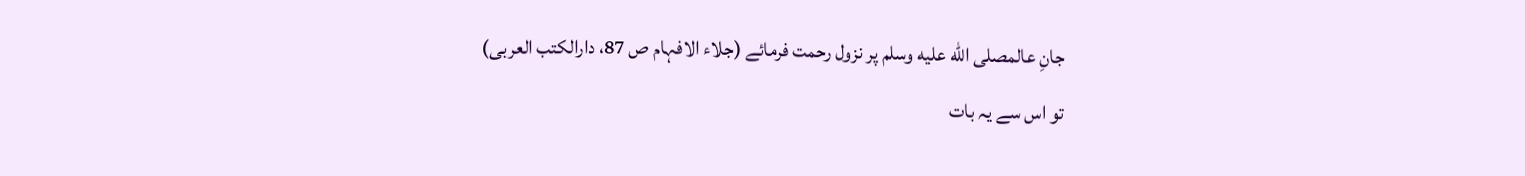جانِ عالمصلى الله عليه وسلم پر نزول رحمت فرمائے (جلاء الافہام ص 87، دارالکتب العربی)
تو اس سے یہ بات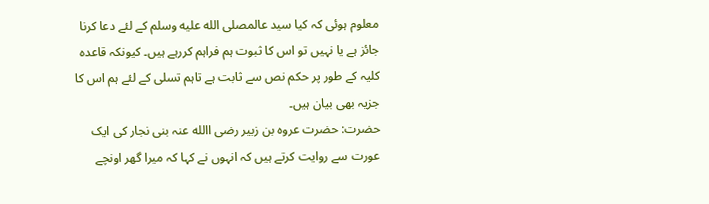معلوم ہوئی کہ کیا سید عالمصلى الله عليه وسلم کے لئے دعا کرنا جائز ہے یا نہیں تو اس کا ثبوت ہم فراہم کررہے ہیں۔ کیونکہ قاعدہ کلیہ کے طور پر حکم نص سے ثابت ہے تاہم تسلی کے لئے ہم اس کا جزیہ بھی بیان ہیں۔
حضرت: حضرت عروہ بن زبیر رضی االله عنہ بنی نجار کی ایک عورت سے روایت کرتے ہیں کہ انہوں نے کہا کہ میرا گھر اونچے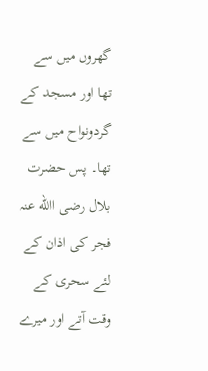گھروں میں سے تھا اور مسجد کے گردونواح میں سے تھا۔ پس حضرت بلال رضی االله عنہ فجر کی اذان کے لئے سحری کے وقت آتے اور میرے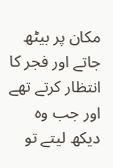مکان پر بیٹھ جاتے اور فجر کا انتظار کرتے تھے اور جب وہ دیکھ لیتے تو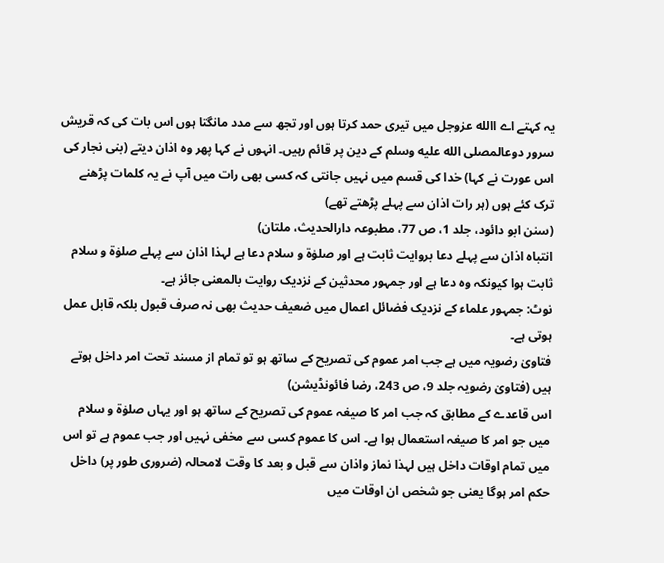یہ کہتے اے االله عزوجل میں تیری حمد کرتا ہوں اور تجھ سے مدد مانگتا ہوں اس بات کی کہ قریش سرور دوعالمصلى الله عليه وسلم کے دین پر قائم رہیں۔ انہوں نے کہا پھر وہ اذان دیتے (بنی نجار کی اس عورت نے کہا) خدا کی قسم میں نہیں جانتی کہ کسی بھی رات میں آپ نے یہ کلمات پڑھنے ترک کئے ہوں (ہر رات اذان سے پہلے پڑھتے تھے)
(سنن ابو دائود، جلد 1، ص 77، مطبوعہ دارالحدیث، ملتان)
انتباہ اذان سے پہلے دعا بروایت ثابت ہے اور صلوٰۃ و سلام دعا ہے لہذا اذان سے پہلے صلوٰۃ و سلام ثابت ہوا کیونکہ وہ دعا ہے اور جمہور محدثین کے نزدیک روایت بالمعنی جائز ہے۔
نوٹ: جمہور علماء کے نزدیک فضائل اعمال میں ضعیف حدیث بھی نہ صرف قبول بلکہ قابل عمل ہوتی ہے۔
فتاویٰ رضویہ میں ہے جب امر عموم کی تصریح کے ساتھ ہو تو تمام از مسند تحت امر داخل ہوتے ہیں (فتاویٰ رضویہ جلد 9، ص 243، رضا فائونڈیشن)
اس قاعدے کے مطابق کہ جب امر کا صیغہ عموم کی تصریح کے ساتھ ہو اور یہاں صلوٰۃ و سلام میں جو امر کا صیغہ استعمال ہوا ہے۔ اس کا عموم کسی سے مخفی نہیں اور جب عموم ہے تو اس میں تمام اوقات داخل ہیں لہذا نماز واذان سے قبل و بعد کا وقت لامحالہ (ضروری طور پر) داخل حکم امر ہوگا یعنی جو شخص ان اوقات میں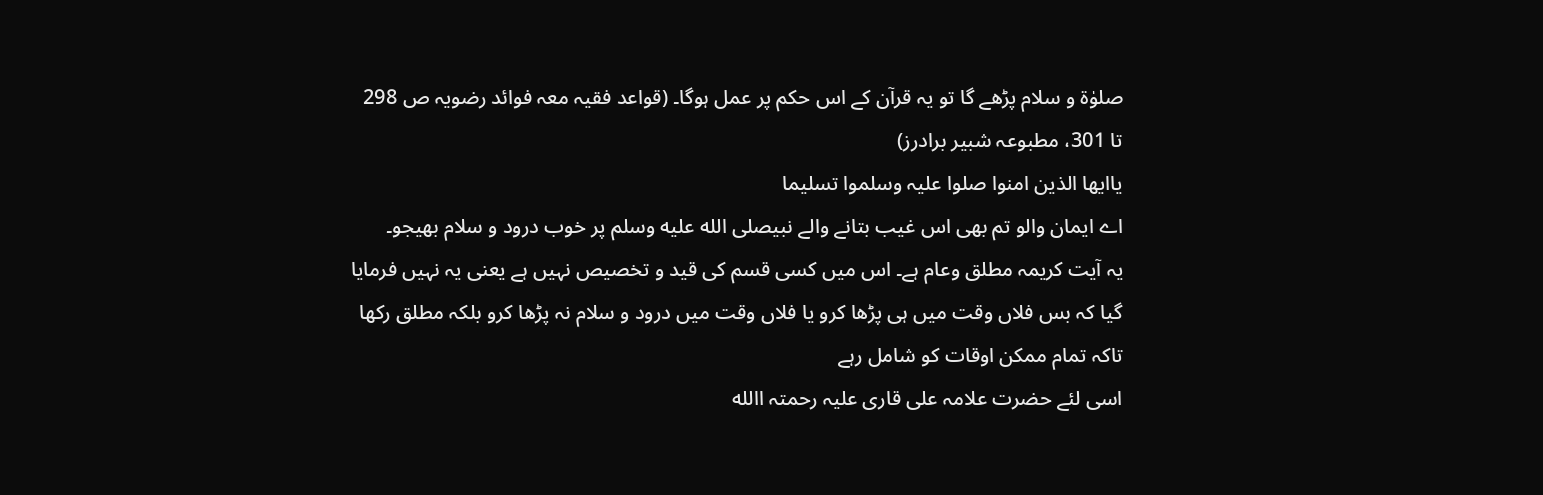صلوٰۃ و سلام پڑھے گا تو یہ قرآن کے اس حکم پر عمل ہوگا۔ (قواعد فقیہ معہ فوائد رضویہ ص 298 تا 301، مطبوعہ شبیر برادرز)
یاایھا الذین امنوا صلوا علیہ وسلموا تسلیما
اے ایمان والو تم بھی اس غیب بتانے والے نبیصلى الله عليه وسلم پر خوب درود و سلام بھیجو۔
یہ آیت کریمہ مطلق وعام ہے۔ اس میں کسی قسم کی قید و تخصیص نہیں ہے یعنی یہ نہیں فرمایا گیا کہ بس فلاں وقت میں ہی پڑھا کرو یا فلاں وقت میں درود و سلام نہ پڑھا کرو بلکہ مطلق رکھا تاکہ تمام ممکن اوقات کو شامل رہے
اسی لئے حضرت علامہ علی قاری علیہ رحمتہ االله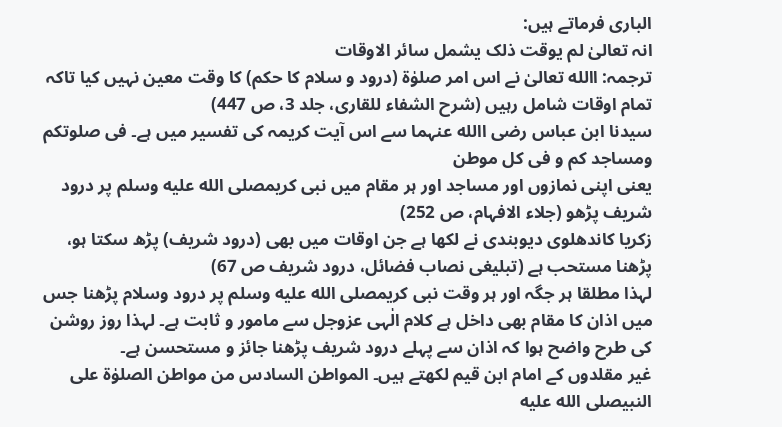الباری فرماتے ہیں:
انہ تعالیٰ لم یوقت ذلک یشمل سائر الاوقات
ترجمہ: االله تعالیٰ نے اس امر صلوٰۃ (درود و سلام کا حکم) کا وقت معین نہیں کیا تاکہ تمام اوقات شامل رہیں (شرح الشفاء للقاری، جلد 3، ص 447)
سیدنا ابن عباس رضی االله عنہما سے اس آیت کریمہ کی تفسیر میں ہے۔ فی صلوتکم ومساجد کم و فی کل موطن
یعنی اپنی نمازوں اور مساجد اور ہر مقام میں نبی کریمصلى الله عليه وسلم پر درود شریف پڑھو (جلاء الافہام، ص 252)
زکریا کاندھلوی دیوبندی نے لکھا ہے جن اوقات میں بھی (درود شریف) پڑھ سکتا ہو، پڑھنا مستحب ہے (تبلیغی نصاب فضائل، درود شریف ص 67)
لہذا مطلقا ہر جگہ اور ہر وقت نبی کریمصلى الله عليه وسلم پر درود وسلام پڑھنا جس میں اذان کا مقام بھی داخل ہے کلام الٰہی عزوجل سے مامور و ثابت ہے۔ لہذا روز روشن کی طرح واضح ہوا کہ اذان سے پہلے درود شریف پڑھنا جائز و مستحسن ہے۔
غیر مقلدوں کے امام ابن قیم لکھتے ہیں۔ المواطن السادس من مواطن الصلوٰۃ علی النبیصلى الله عليه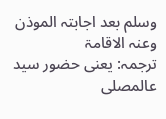وسلم بعد اجابتہ الموذن وعنہ الاقامۃ
ترجمہ: یعنی حضور سید عالمصلى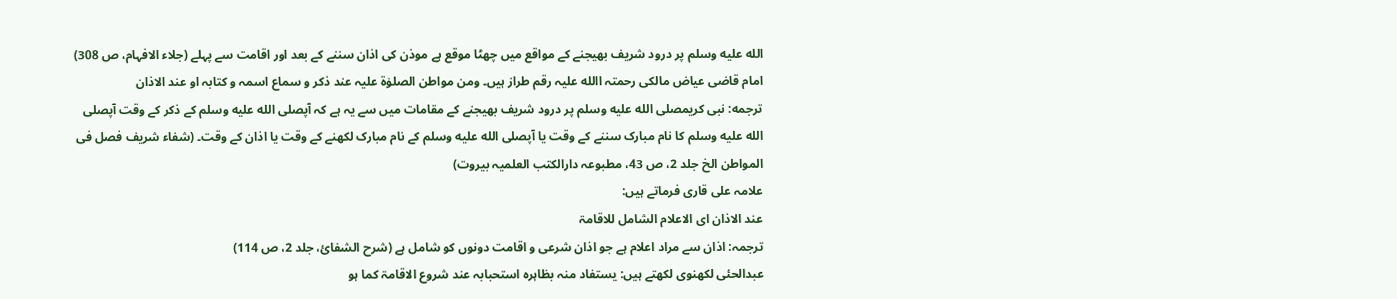الله عليه وسلم پر درود شریف بھیجنے کے مواقع میں چھٹا موقع ہے موذن کی اذان سننے کے بعد اور اقامت سے پہلے (جلاء الافہام، ص 308)
امام قاضی عیاض مالکی رحمتہ االله علیہ رقم طراز ہیں۔ ومن مواطن الصلوٰۃ علیہ عند ذکر و سماع اسمہ و کتابہ او عند الاذان
ترجمه: نبی کریمصلى الله عليه وسلم پر درود شریف بھیجنے کے مقامات میں سے یہ ہے کہ آپصلى الله عليه وسلم کے ذکر کے وقت آپصلى الله عليه وسلم کا نام مبارک سننے کے وقت یا آپصلى الله عليه وسلم کے نام مبارک لکھنے کے وقت یا اذان کے وقت۔ (شفاء شریف فصل فی المواطن الخ جلد 2، ص 43، مطبوعہ دارالکتب العلمیہ بیروت)
علامہ علی قاری فرماتے ہیں:
عند الاذان ای الاعلام الشامل للاقامۃ
ترجمہ: اذان سے مراد اعلام ہے جو اذان شرعی و اقامت دونوں کو شامل ہے (شرح الشفائ، جلد 2، ص 114)
عبدالحئی لکھنوی لکھتے ہیں: یستفاد منہ بظاہرہ استحبابہ عند شروع الاقامۃ کما ہو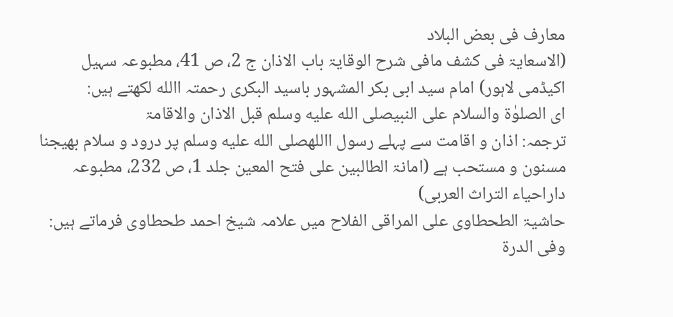معارف فی بعض البلاد
(الاسعایۃ فی کشف مافی شرح الوقایۃ باب الاذان ج 2، ص 41، مطبوعہ سہیل اکیڈمی لاہور) امام سید ابی بکر المشہور باسید البکری رحمتہ االله لکھتے ہیں:
ای الصلوٰۃ والسلام علی النبیصلى الله عليه وسلم قبل الاذان والاقامۃ
ترجمہ: اذان و اقامت سے پہلے رسول االلهصلى الله عليه وسلم پر درود و سلام بھیجنا مسنون و مستحب ہے (امانۃ الطالبین علی فتح المعین جلد 1، ص 232، مطبوعہ داراحیاء التراث العربی)
حاشیۃ الطحطاوی علی المراقی الفلاح میں علامہ شیخ احمد طحطاوی فرماتے ہیں: وفی الدرۃ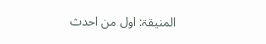المنیقۃ: اول من احدث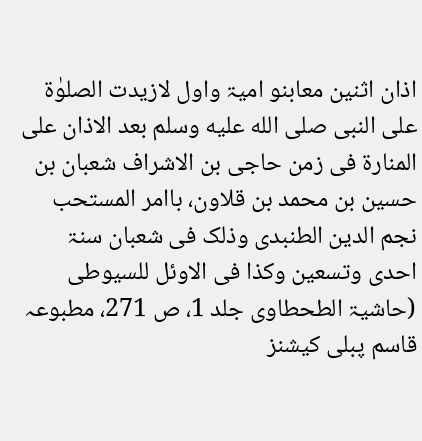اذان اثنین معابنو امیۃ واول لازیدت الصلوٰۃ علی النبی صلى الله عليه وسلم بعد الاذان علی المنارۃ فی زمن حاجی بن الاشراف شعبان بن حسین بن محمد بن قلاون، باامر المستحب نجم الدین الطنبدی وذلک فی شعبان سنۃ احدی وتسعین وکذا فی الاوئل للسیوطی
(حاشیۃ الطحطاوی جلد 1، ص 271، مطبوعہ قاسم پبلی کیشنز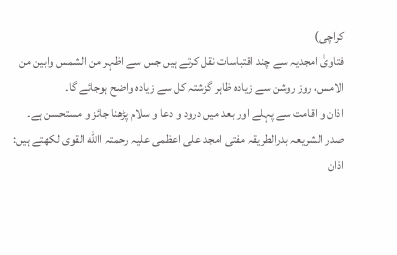کراچی)
فتاویٰ امجدیہ سے چند اقتباسات نقل کرتے ہیں جس سے اظہر من الشمس وابین من الامس، روز روشن سے زیادہ ظاہر گزشتہ کل سے زیادہ واضح ہوجائے گا۔
اذان و اقامت سے پہلے اور بعد میں درود و دعا و سلام پڑھنا جائز و مستحسن ہے۔ صدر الشریعہ بدرالطریقہ مفتی امجد علی اعظمی علیہ رحمتہ االله القوی لکھتے ہیں: اذان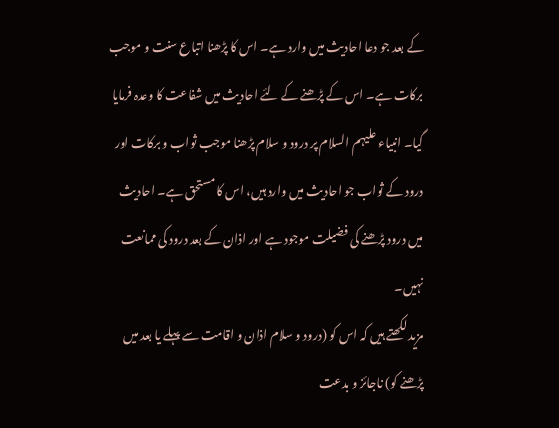کے بعد جو دعا احادیث میں وارد ہے۔ اس کا پڑھنا اتباع سنت و موجب برکات ہے۔ اس کے پڑھنے کے لئے احادیث میں شفاعت کا وعدہ فرمایا گیا۔ انبیاء علیہم السلام پر درود و سلام پڑھنا موجب ثواب و برکات اور درود کے ثواب جو احادیث میں وارد ہیں، اس کا مستحق ہے۔ احادیث میں درود پڑھنے کی فضیلت موجود ہے اور اذان کے بعد درود کی ممانعت نہیں۔
مزید لکھتے ہیں کہ اس کو (درود و سلام اذان و اقامت سے پہلے یا بعد میں پڑھنے کو) ناجائز و بدعت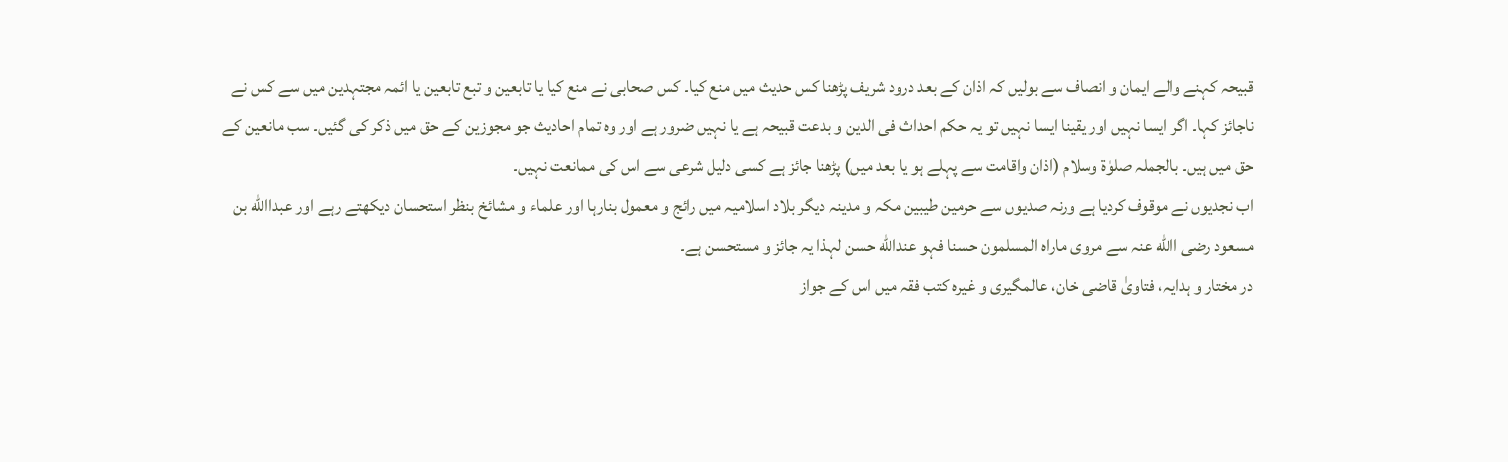قبیحہ کہنے والے ایمان و انصاف سے بولیں کہ اذان کے بعد درود شریف پڑھنا کس حدیث میں منع کیا۔ کس صحابی نے منع کیا یا تابعین و تبع تابعین یا ائمہ مجتہدین میں سے کس نے ناجائز کہا۔ اگر ایسا نہیں اور یقینا ایسا نہیں تو یہ حکم احداث فی الدین و بدعت قبیحہ ہے یا نہیں ضرور ہے اور وہ تمام احادیث جو مجوزین کے حق میں ذکر کی گئیں۔ سب مانعین کے حق میں ہیں۔ بالجملہ صلوٰۃ وسلام (اذان واقامت سے پہلے ہو یا بعد میں) پڑھنا جائز ہے کسی دلیل شرعی سے اس کی ممانعت نہیں۔
اب نجدیوں نے موقوف کردیا ہے ورنہ صدیوں سے حرمین طیبین مکہ و مدینہ دیگر بلاد اسلامیہ میں رائج و معمول بنارہا اور علماء و مشائخ بنظر استحسان دیکھتے رہے اور عبداالله بن مسعود رضی االله عنہ سے مروی ماراہ المسلمون حسنا فہو عندالله حسن لہذا یہ جائز و مستحسن ہے۔
در مختار و ہدایہ، فتاویٰ قاضی خان، عالمگیری و غیرہ کتب فقہ میں اس کے جواز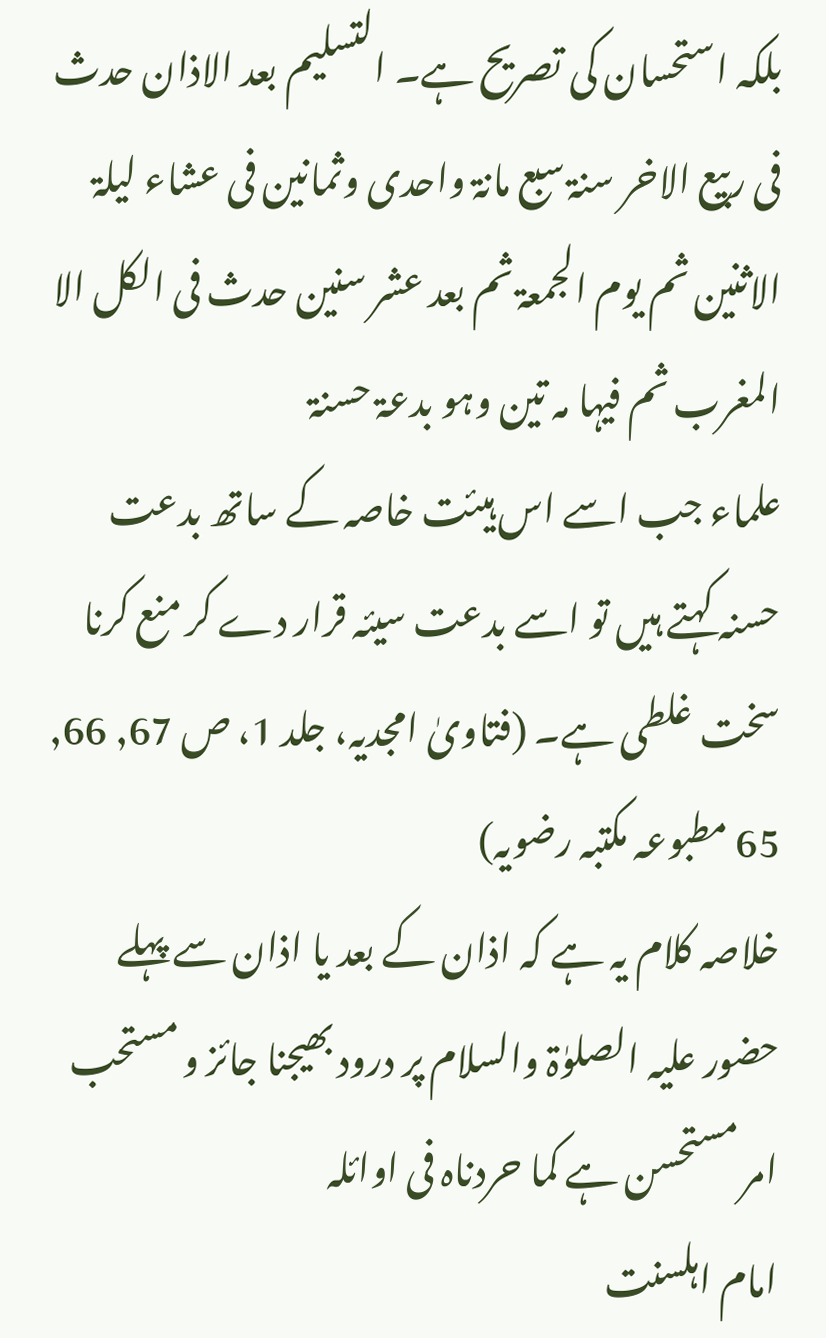بلکہ استحسان کی تصریح ہے۔ التسلیم بعد الاذان حدث فی ربیع الاخر سنۃ سبع مانۃ واحدی وثمانین فی عشاء لیلۃ الاثنین ثم یوم الجمعۃ ثم بعد عشر سنین حدث فی الکل الا المغرب ثم فیہا مہ تین وہو بدعۃ حسنۃ
علماء جب اسے اس ہیئت خاصہ کے ساتھ بدعت حسنہ کہتے ہیں تو اسے بدعت سیئہ قرار دے کر منع کرنا سخت غلطی ہے۔ (فتاویٰ امجدیہ، جلد 1، ص 67, 66, 65 مطبوعہ مکتبہ رضویہ)
خلاصہ کلام یہ ہے کہ اذان کے بعد یا اذان سے پہلے حضور علیہ الصلوٰۃ والسلام پر درود بھیجنا جائز و مستحب امر مستحسن ہے کما حردناہ فی اوائلہ
امام اہلسنت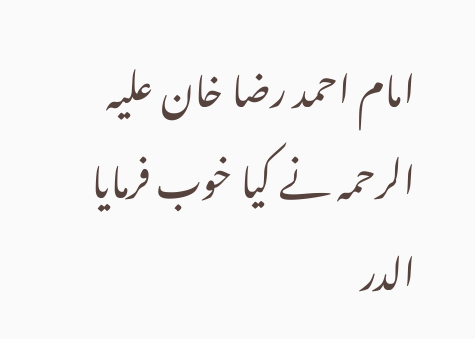امام احمد رضا خان علیہ الرحمہ نے کیا خوب فرمایا
الدر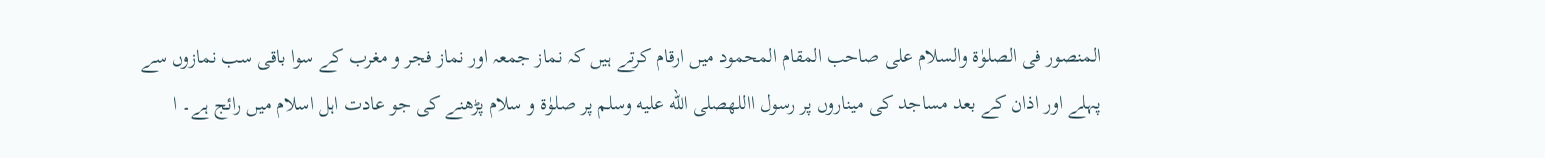المنصور فی الصلوٰۃ والسلام علی صاحب المقام المحمود میں ارقام کرتے ہیں کہ نماز جمعہ اور نماز فجر و مغرب کے سوا باقی سب نمازوں سے پہلے اور اذان کے بعد مساجد کی میناروں پر رسول االلهصلى الله عليه وسلم پر صلوٰۃ و سلام پڑھنے کی جو عادت اہل اسلام میں رائج ہے۔ ا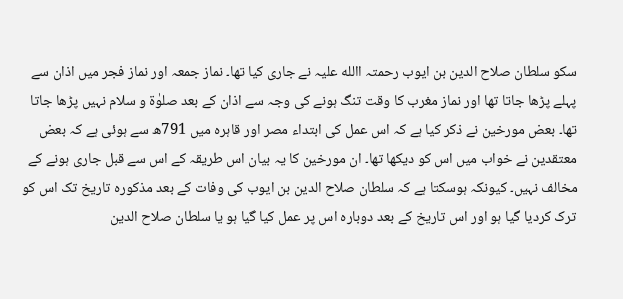سکو سلطان صلاح الدین بن ایوب رحمتہ االله علیہ نے جاری کیا تھا۔ نماز جمعہ اور نماز فجر میں اذان سے پہلے پڑھا جاتا تھا اور نماز مغرب کا وقت تنگ ہونے کی وجہ سے اذان کے بعد صلوٰۃ و سلام نہیں پڑھا جاتا تھا۔ بعض مورخین نے ذکر کیا ہے کہ اس عمل کی ابتداء مصر اور قاہرہ میں 791ھ سے ہوئی ہے کہ بعض معتقدین نے خواب میں اس کو دیکھا تھا۔ ان مورخین کا یہ بیان اس طریقہ کے اس سے قبل جاری ہونے کے مخالف نہیں۔ کیونکہ ہوسکتا ہے کہ سلطان صلاح الدین بن ایوب کی وفات کے بعد مذکورہ تاریخ تک اس کو ترک کردیا گیا ہو اور اس تاریخ کے بعد دوبارہ اس پر عمل کیا گیا ہو یا سلطان صلاح الدین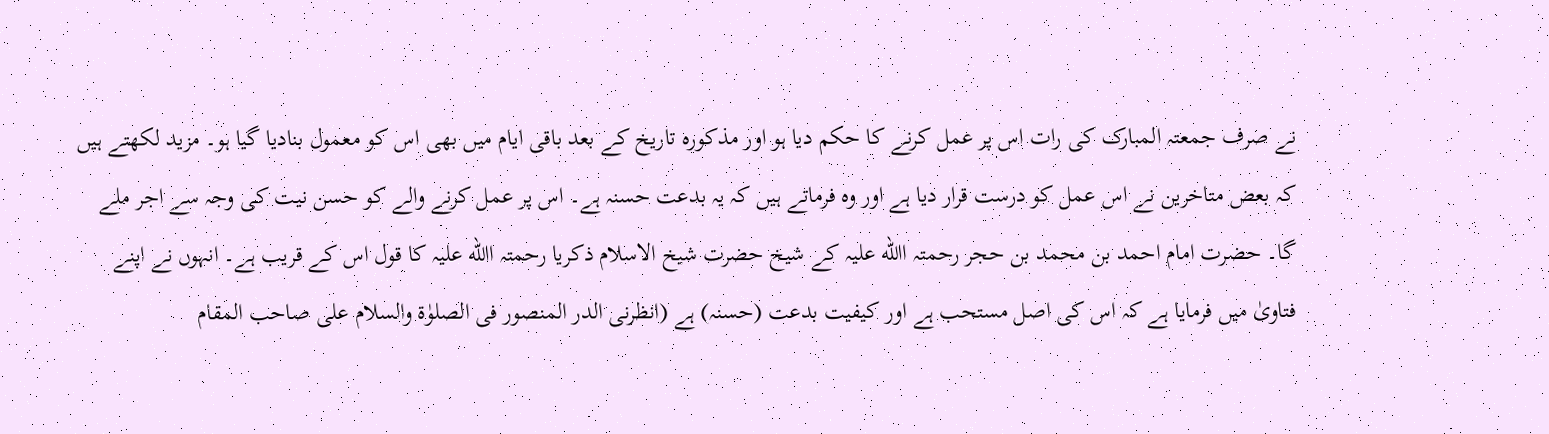نے صرف جمعتہ المبارک کی رات اس پر عمل کرنے کا حکم دیا ہو اور مذکورہ تاریخ کے بعد باقی ایام میں بھی اس کو معمول بنادیا گیا ہو۔ مزید لکھتے ہیں کہ بعض متاخرین نے اس عمل کو درست قرار دیا ہے اور وہ فرماتے ہیں کہ یہ بدعت حسنہ ہے۔ اس پر عمل کرنے والے کو حسن نیت کی وجہ سے اجر ملے گا۔ حضرت امام احمد بن محمد بن حجر رحمتہ االله علیہ کے شیخ حضرت شیخ الاسلام ذکریا رحمتہ االله علیہ کا قول اس کے قریب ہے۔ انہوں نے اپنے فتاویٰ میں فرمایا ہے کہ اس کی اصل مستحب ہے اور کیفیت بدعت (حسنہ) ہے (انظرنی الدر المنصور فی الصلوٰۃ والسلام علی صاحب المقام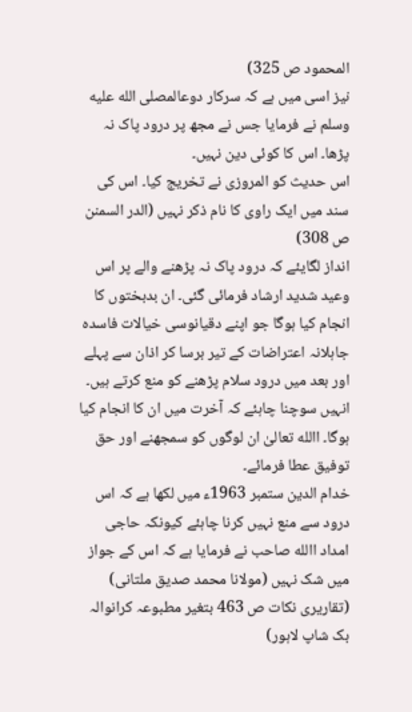المحمود ص 325)
نیز اسی میں ہے کہ سرکار دوعالمصلى الله عليه وسلم نے فرمایا جس نے مجھ پر درود پاک نہ پڑھا۔ اس کا کوئی دین نہیں۔
اس حدیث کو المروزی نے تخریج کیا۔ اس کی سند میں ایک راوی کا نام ذکر نہیں (الدر السمنن ص 308)
انداز لگایئے کہ درود پاک نہ پڑھنے والے پر اس وعید شدید ارشاد فرمائی گئی۔ ان بدبختوں کا انجام کیا ہوگا جو اپنے دقیانوسی خیالات فاسدہ جاہلانہ اعتراضات کے تیر برسا کر اذان سے پہلے اور بعد میں درود سلام پڑھنے کو منع کرتے ہیں۔ انہیں سوچنا چاہئے کہ آخرت میں ان کا انجام کیا ہوگا۔ االله تعالیٰ ان لوگوں کو سمجھنے اور حق توفیق عطا فرمائے۔
خدام الدین ستمبر 1963ء میں لکھا ہے کہ اس درود سے منع نہیں کرنا چاہئے کیونکہ حاجی امداد االله صاحب نے فرمایا ہے کہ اس کے جواز میں شک نہیں (مولانا محمد صدیق ملتانی) (تقاریری نکات ص 463 بتغیر مطبوعہ کرانوالہ بک شاپ لاہور)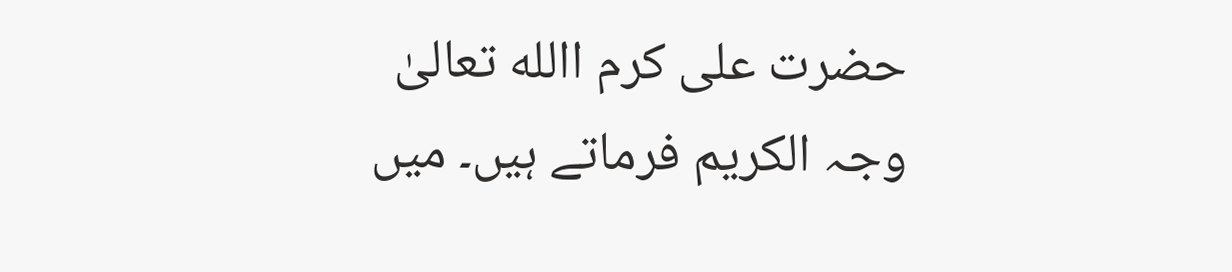حضرت علی کرم االله تعالیٰ وجہ الکریم فرماتے ہیں۔ میں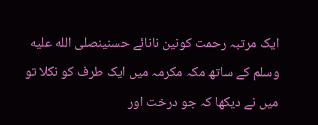ایک مرتبہ رحمت کونین نانائے حسنینصلى الله عليه وسلم کے ساتھ مکہ مکرمہ میں ایک طرف کو نکلا تو میں نے دیکھا کہ جو درخت اور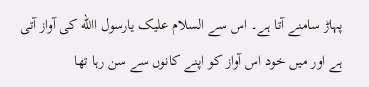پہاڑ سامنے آتا ہے۔ اس سے السلام علیک یارسول االله کی آواز آتی ہے اور میں خود اس آواز کو اپنے کانوں سے سن رہا تھا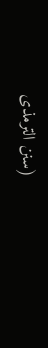(سنن الترمذی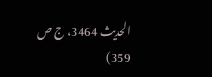الحدیث 3464، ج ص 359)